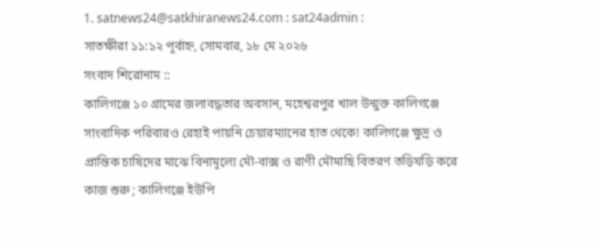1. satnews24@satkhiranews24.com : sat24admin :
সাতক্ষীরা ১১:১২ পূর্বাহ্ন, সোমবার, ১৮ মে ২০২৬
সংবাদ শিরোনাম ::
কালিগঞ্জে ১০ গ্রামের জলাবদ্ধতার অবসান, মহেশ্বরপুর খাল উন্মুক্ত কালিগঞ্জে সাংবাদিক পরিবারও রেহাই পায়নি চেয়ারম্যানের হাত থেকে! কালিগঞ্জে ক্ষুদ্র ও প্রান্তিক চাষিদের মাঝে বিনামূল্যে মৌ-বাক্স ও রাণী মৌমাছি বিতরণ তড়িঘড়ি করে কাজ শুরু ; কালিগঞ্জে ইউপি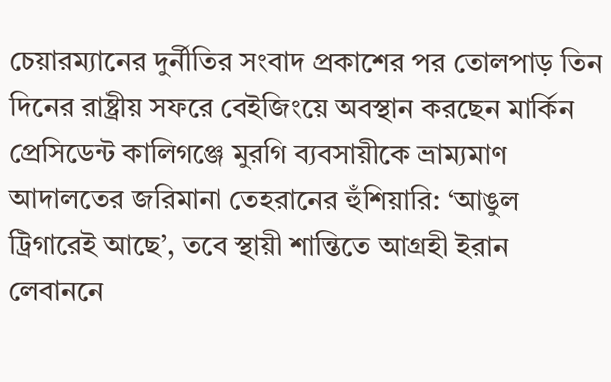চেয়ারম্যানের দুর্নীতির সংবাদ প্রকাশের পর তোলপাড় তিন দিনের রাষ্ট্রীয় সফরে বেইজিংয়ে অবস্থান করছেন মার্কিন প্রেসিডেন্ট কালিগঞ্জে মুরগি ব্যবসায়ীকে ভ্রাম্যমাণ আদালতের জরিমানা তেহরানের হুঁশিয়ারি: ‘আঙুল ট্রিগারেই আছে’, তবে স্থায়ী শান্তিতে আগ্রহী ইরান লেবাননে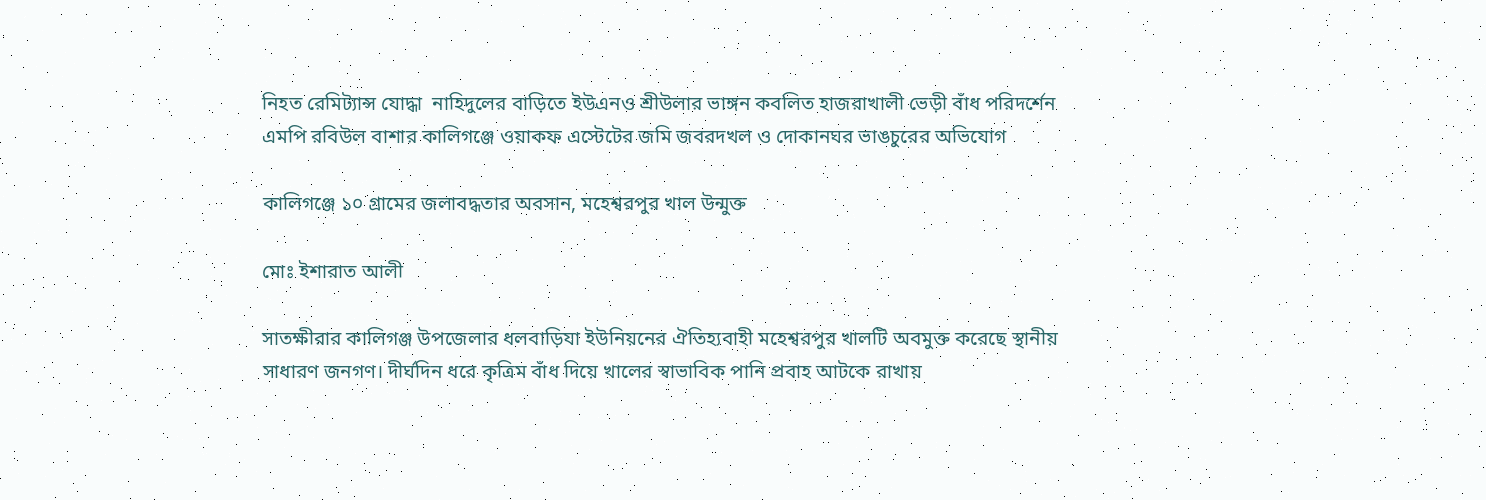নিহত রেমিট্যান্স যোদ্ধা  নাহিদুলের বাড়িতে ইউএনও শ্রীউলার ভাঙ্গন কবলিত হাজরাখালী ভেড়ী বাঁধ পরিদর্শেন এমপি রবিউল বাশার কালিগঞ্জে ওয়াকফ এস্টেটের জমি জবরদখল ও দোকানঘর ভাঙচুরের অভিযোগ

কালিগঞ্জে ১০ গ্রামের জলাবদ্ধতার অবসান, মহেশ্বরপুর খাল উন্মুক্ত

মোঃ ইশারাত আলী

সাতক্ষীরার কালিগঞ্জ উপজেলার ধলবাড়িযা ইউনিয়নের ঐতিহ্যবাহী মহেশ্বরপুর খালটি অবমুক্ত করেছে স্থানীয় সাধারণ জনগণ। দীর্ঘদিন ধরে কৃত্রিম বাঁধ দিয়ে খালের স্বাভাবিক পানি প্রবাহ আটকে রাখায়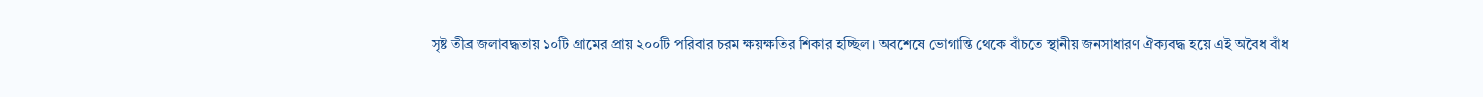সৃষ্ট তীব্র জলাবদ্ধতায় ১০টি গ্রামের প্রায় ২০০টি পরিবার চরম ক্ষয়ক্ষতির শিকার হচ্ছিল। অবশেষে ভোগান্তি থেকে বাঁচতে স্থানীয় জনসাধারণ ঐক্যবদ্ধ হয়ে এই অবৈধ বাঁধ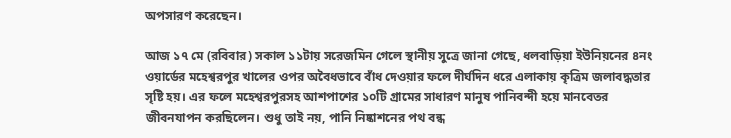অপসারণ করেছেন।

আজ ১৭ মে (রবিবার) সকাল ১১টায় সরেজমিন গেলে স্থানীয় সুত্রে জানা গেছে, ধলবাড়িয়া ইউনিয়নের ৪নং ওয়ার্ডের মহেশ্বরপুর খালের ওপর অবৈধভাবে বাঁধ দেওয়ার ফলে দীর্ঘদিন ধরে এলাকায় কৃত্রিম জলাবদ্ধতার সৃষ্টি হয়। এর ফলে মহেশ্বরপুরসহ আশপাশের ১০টি গ্রামের সাধারণ মানুষ পানিবন্দী হয়ে মানবেতর জীবনযাপন করছিলেন। শুধু তাই নয়, পানি নিষ্কাশনের পথ বন্ধ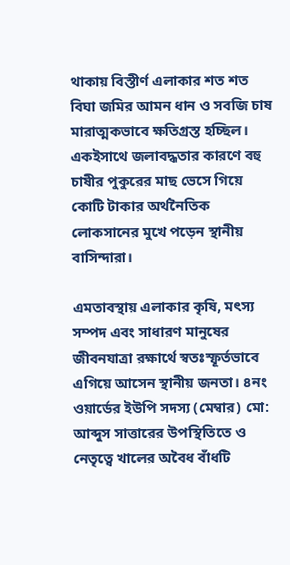থাকায় বিস্তীর্ণ এলাকার শত শত বিঘা জমির আমন ধান ও সবজি চাষ মারাত্মকভাবে ক্ষতিগ্রস্ত হচ্ছিল। একইসাথে জলাবদ্ধতার কারণে বহু চাষীর পুকুরের মাছ ভেসে গিয়ে কোটি টাকার অর্থনৈতিক লোকসানের মুখে পড়েন স্থানীয় বাসিন্দারা।

এমতাবস্থায় এলাকার কৃষি, মৎস্য সম্পদ এবং সাধারণ মানুষের জীবনযাত্রা রক্ষার্থে স্বতঃস্ফূর্তভাবে এগিয়ে আসেন স্থানীয় জনতা। ৪নং ওয়ার্ডের ইউপি সদস্য (মেম্বার) মো: আব্দুস সাত্তারের উপস্থিতিতে ও নেতৃত্বে খালের অবৈধ বাঁধটি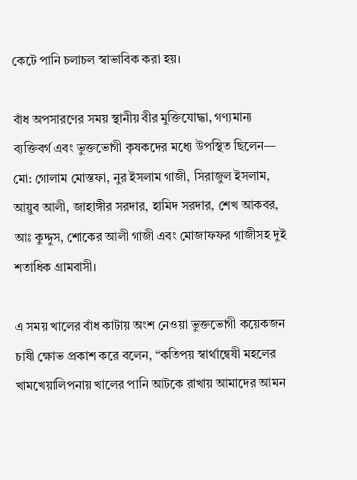কেটে পানি চলাচল স্বাভাবিক করা হয়।

বাঁধ অপসারণের সময় স্থানীয় বীর মুক্তিযোদ্ধা, গণ্যমান্য ব্যক্তিবর্গ এবং ভুক্তভোগী কৃষকদের মধ্যে উপস্থিত ছিলেন— মো: গোলাম মোস্তফা, নুর ইসলাম গাজী, সিরাজুল ইসলাম, আয়ুব আলী, জাহাঙ্গীর সরদার, হামিদ সরদার, শেখ আকবর, আঃ কুদ্দুস, শোকের আলী গাজী এবং মোজাফফর গাজীসহ দুই শতাধিক গ্রামবাসী।

এ সময় খালের বাঁধ কাটায় অংশ নেওয়া ভুক্তভোগী কয়েকজন চাষী ক্ষোভ প্রকাশ করে বলেন, “কতিপয় স্বার্থান্বেষী মহলের খামখেয়ালিপনায় খালের পানি আটকে রাখায় আমাদের আমন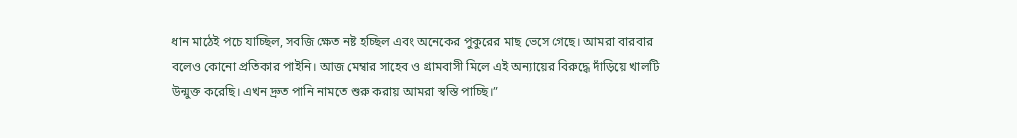ধান মাঠেই পচে যাচ্ছিল, সবজি ক্ষেত নষ্ট হচ্ছিল এবং অনেকের পুকুরের মাছ ভেসে গেছে। আমরা বারবার বলেও কোনো প্রতিকার পাইনি। আজ মেম্বার সাহেব ও গ্রামবাসী মিলে এই অন্যায়ের বিরুদ্ধে দাঁড়িয়ে খালটি উন্মুক্ত করেছি। এখন দ্রুত পানি নামতে শুরু করায় আমরা স্বস্তি পাচ্ছি।”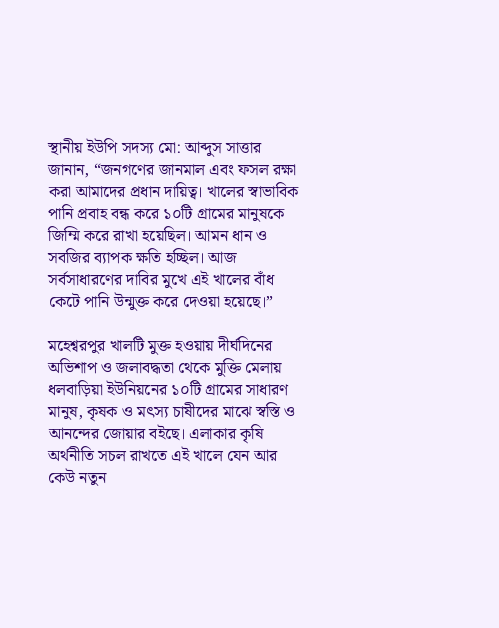স্থানীয় ইউপি সদস্য মো: আব্দুস সাত্তার জানান, “জনগণের জানমাল এবং ফসল রক্ষা করা আমাদের প্রধান দায়িত্ব। খালের স্বাভাবিক পানি প্রবাহ বন্ধ করে ১০টি গ্রামের মানুষকে জিম্মি করে রাখা হয়েছিল। আমন ধান ও সবজির ব্যাপক ক্ষতি হচ্ছিল। আজ সর্বসাধারণের দাবির মুখে এই খালের বাঁধ কেটে পানি উন্মুক্ত করে দেওয়া হয়েছে।”

মহেশ্বরপুর খালটি মুক্ত হওয়ায় দীর্ঘদিনের অভিশাপ ও জলাবদ্ধতা থেকে মুক্তি মেলায় ধলবাড়িয়া ইউনিয়নের ১০টি গ্রামের সাধারণ মানুষ, কৃষক ও মৎস্য চাষীদের মাঝে স্বস্তি ও আনন্দের জোয়ার বইছে। এলাকার কৃষি অর্থনীতি সচল রাখতে এই খালে যেন আর কেউ নতুন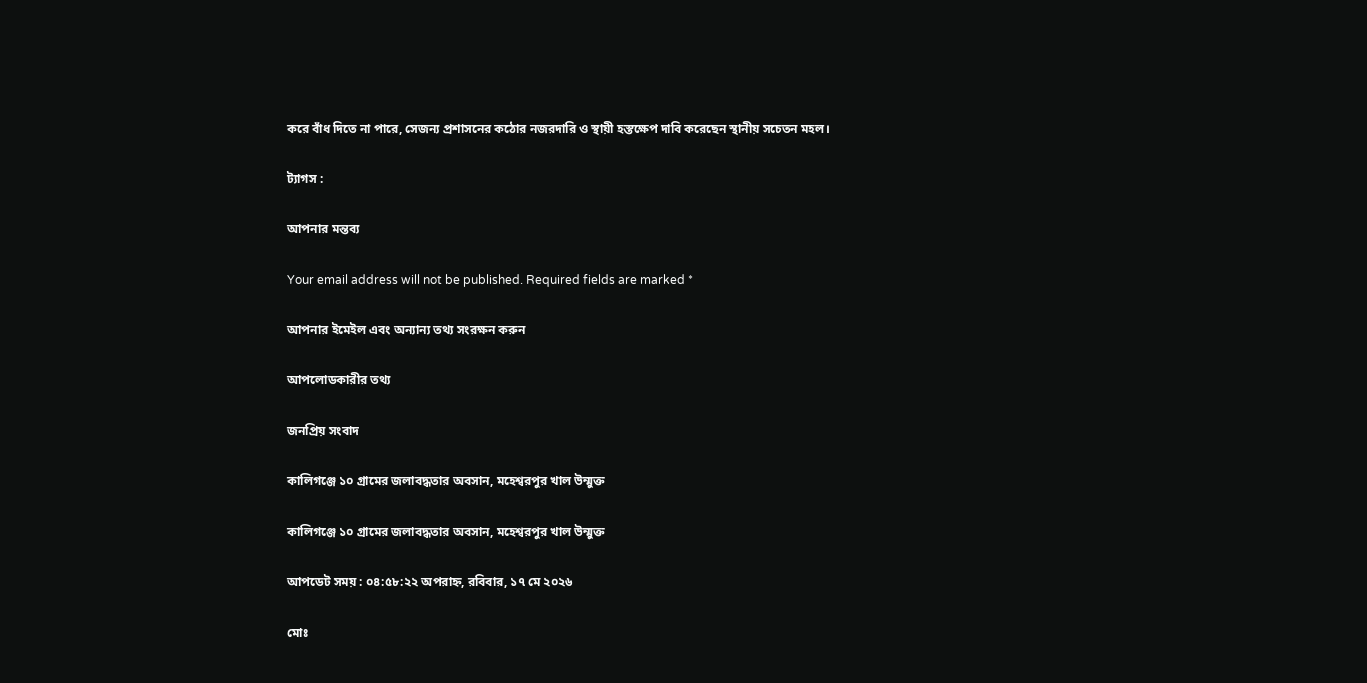করে বাঁধ দিতে না পারে, সেজন্য প্রশাসনের কঠোর নজরদারি ও স্থায়ী হস্তক্ষেপ দাবি করেছেন স্থানীয় সচেতন মহল।

ট্যাগস :

আপনার মন্তব্য

Your email address will not be published. Required fields are marked *

আপনার ইমেইল এবং অন্যান্য তথ্য সংরক্ষন করুন

আপলোডকারীর তথ্য

জনপ্রিয় সংবাদ

কালিগঞ্জে ১০ গ্রামের জলাবদ্ধতার অবসান, মহেশ্বরপুর খাল উন্মুক্ত

কালিগঞ্জে ১০ গ্রামের জলাবদ্ধতার অবসান, মহেশ্বরপুর খাল উন্মুক্ত

আপডেট সময় : ০৪:৫৮:২২ অপরাহ্ন, রবিবার, ১৭ মে ২০২৬

মোঃ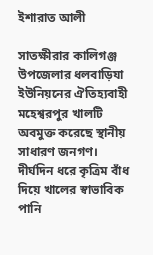ইশারাত আলী

সাতক্ষীরার কালিগঞ্জ উপজেলার ধলবাড়িযা ইউনিয়নের ঐতিহ্যবাহী মহেশ্বরপুর খালটি অবমুক্ত করেছে স্থানীয় সাধারণ জনগণ। দীর্ঘদিন ধরে কৃত্রিম বাঁধ দিয়ে খালের স্বাভাবিক পানি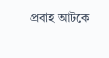প্রবাহ আটকে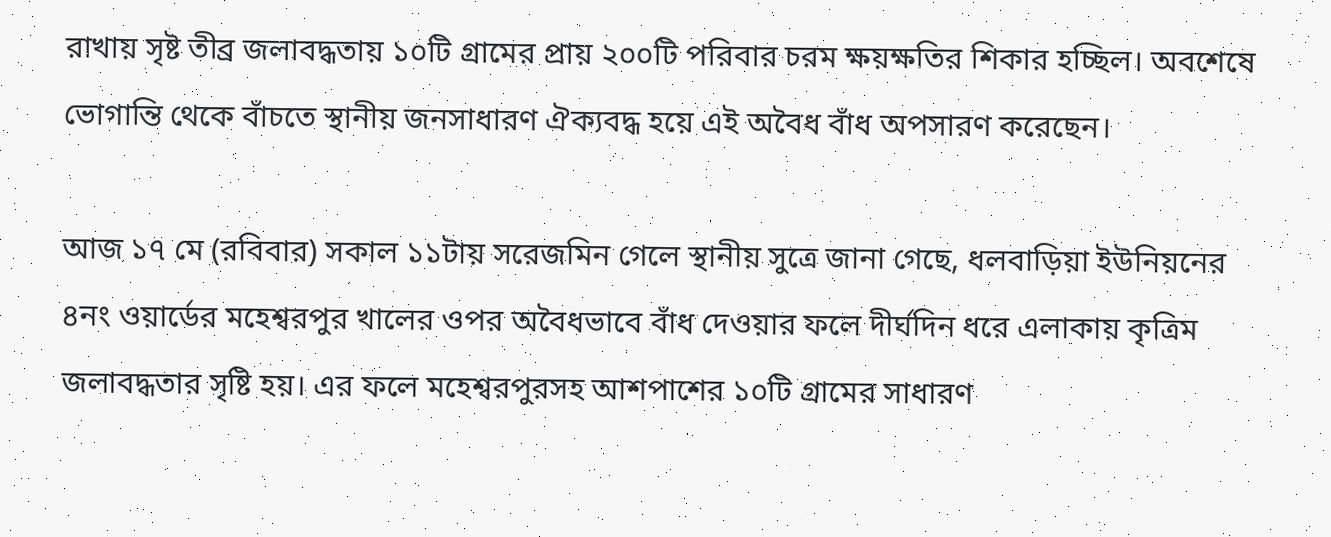রাখায় সৃষ্ট তীব্র জলাবদ্ধতায় ১০টি গ্রামের প্রায় ২০০টি পরিবার চরম ক্ষয়ক্ষতির শিকার হচ্ছিল। অবশেষে ভোগান্তি থেকে বাঁচতে স্থানীয় জনসাধারণ ঐক্যবদ্ধ হয়ে এই অবৈধ বাঁধ অপসারণ করেছেন।

আজ ১৭ মে (রবিবার) সকাল ১১টায় সরেজমিন গেলে স্থানীয় সুত্রে জানা গেছে, ধলবাড়িয়া ইউনিয়নের ৪নং ওয়ার্ডের মহেশ্বরপুর খালের ওপর অবৈধভাবে বাঁধ দেওয়ার ফলে দীর্ঘদিন ধরে এলাকায় কৃত্রিম জলাবদ্ধতার সৃষ্টি হয়। এর ফলে মহেশ্বরপুরসহ আশপাশের ১০টি গ্রামের সাধারণ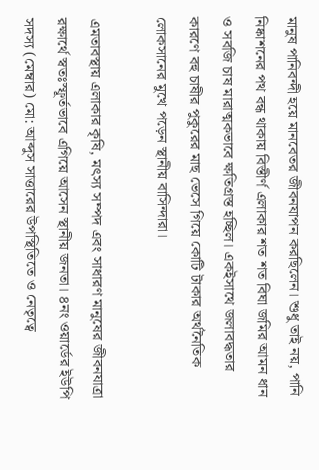মানুষ পানিবন্দী হয়ে মানবেতর জীবনযাপন করছিলেন। শুধু তাই নয়, পানি নিষ্কাশনের পথ বন্ধ থাকায় বিস্তীর্ণ এলাকার শত শত বিঘা জমির আমন ধান ও সবজি চাষ মারাত্মকভাবে ক্ষতিগ্রস্ত হচ্ছিল। একইসাথে জলাবদ্ধতার কারণে বহু চাষীর পুকুরের মাছ ভেসে গিয়ে কোটি টাকার অর্থনৈতিক লোকসানের মুখে পড়েন স্থানীয় বাসিন্দারা।

এমতাবস্থায় এলাকার কৃষি, মৎস্য সম্পদ এবং সাধারণ মানুষের জীবনযাত্রা রক্ষার্থে স্বতঃস্ফূর্তভাবে এগিয়ে আসেন স্থানীয় জনতা। ৪নং ওয়ার্ডের ইউপি সদস্য (মেম্বার) মো: আব্দুস সাত্তারের উপস্থিতিতে ও নেতৃত্বে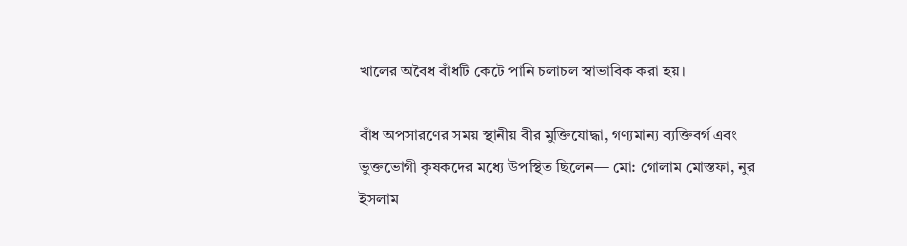খালের অবৈধ বাঁধটি কেটে পানি চলাচল স্বাভাবিক করা হয়।

বাঁধ অপসারণের সময় স্থানীয় বীর মুক্তিযোদ্ধা, গণ্যমান্য ব্যক্তিবর্গ এবং ভুক্তভোগী কৃষকদের মধ্যে উপস্থিত ছিলেন— মো: গোলাম মোস্তফা, নুর ইসলাম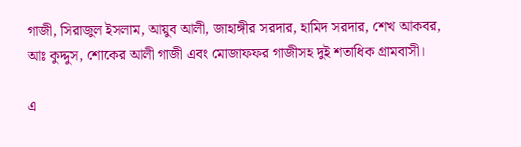গাজী, সিরাজুল ইসলাম, আয়ুব আলী, জাহাঙ্গীর সরদার, হামিদ সরদার, শেখ আকবর, আঃ কুদ্দুস, শোকের আলী গাজী এবং মোজাফফর গাজীসহ দুই শতাধিক গ্রামবাসী।

এ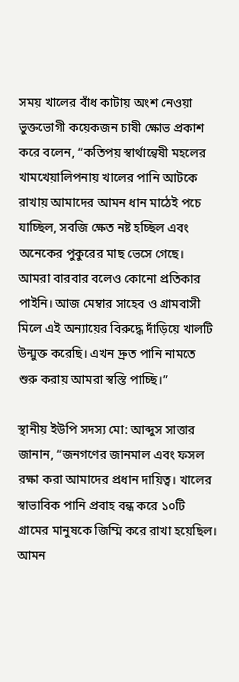সময় খালের বাঁধ কাটায় অংশ নেওয়া ভুক্তভোগী কয়েকজন চাষী ক্ষোভ প্রকাশ করে বলেন, “কতিপয় স্বার্থান্বেষী মহলের খামখেয়ালিপনায় খালের পানি আটকে রাখায় আমাদের আমন ধান মাঠেই পচে যাচ্ছিল, সবজি ক্ষেত নষ্ট হচ্ছিল এবং অনেকের পুকুরের মাছ ভেসে গেছে। আমরা বারবার বলেও কোনো প্রতিকার পাইনি। আজ মেম্বার সাহেব ও গ্রামবাসী মিলে এই অন্যায়ের বিরুদ্ধে দাঁড়িয়ে খালটি উন্মুক্ত করেছি। এখন দ্রুত পানি নামতে শুরু করায় আমরা স্বস্তি পাচ্ছি।”

স্থানীয় ইউপি সদস্য মো: আব্দুস সাত্তার জানান, “জনগণের জানমাল এবং ফসল রক্ষা করা আমাদের প্রধান দায়িত্ব। খালের স্বাভাবিক পানি প্রবাহ বন্ধ করে ১০টি গ্রামের মানুষকে জিম্মি করে রাখা হয়েছিল। আমন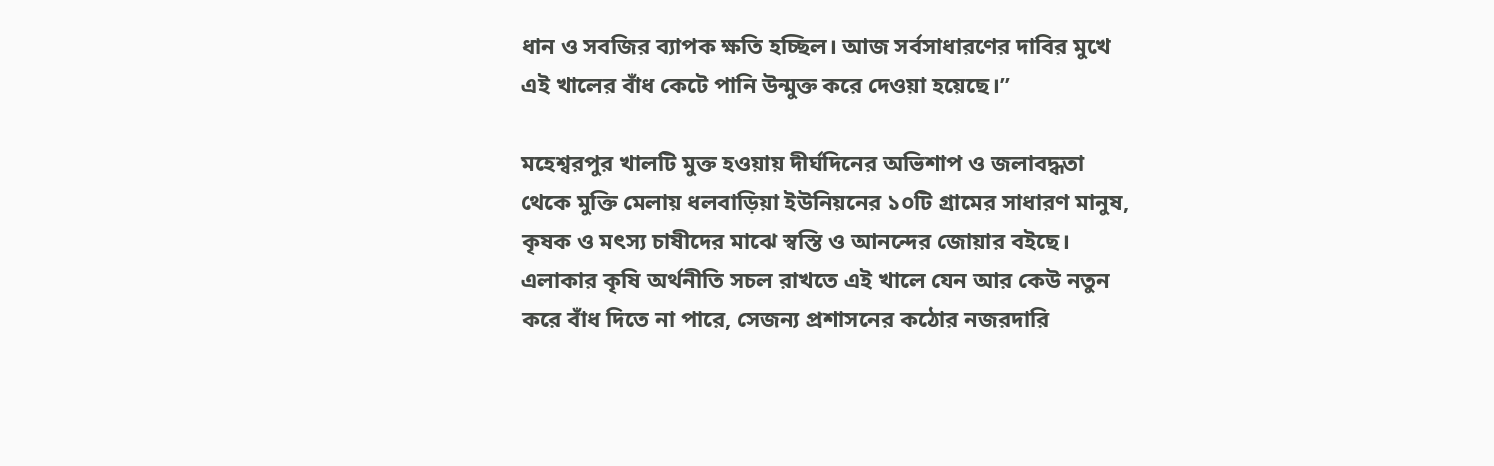ধান ও সবজির ব্যাপক ক্ষতি হচ্ছিল। আজ সর্বসাধারণের দাবির মুখে এই খালের বাঁধ কেটে পানি উন্মুক্ত করে দেওয়া হয়েছে।”

মহেশ্বরপুর খালটি মুক্ত হওয়ায় দীর্ঘদিনের অভিশাপ ও জলাবদ্ধতা থেকে মুক্তি মেলায় ধলবাড়িয়া ইউনিয়নের ১০টি গ্রামের সাধারণ মানুষ, কৃষক ও মৎস্য চাষীদের মাঝে স্বস্তি ও আনন্দের জোয়ার বইছে। এলাকার কৃষি অর্থনীতি সচল রাখতে এই খালে যেন আর কেউ নতুন করে বাঁধ দিতে না পারে, সেজন্য প্রশাসনের কঠোর নজরদারি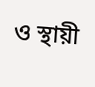ও স্থায়ী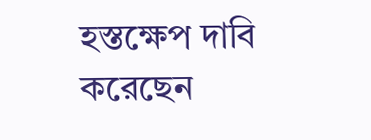হস্তক্ষেপ দাবি করেছেন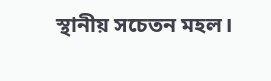স্থানীয় সচেতন মহল।